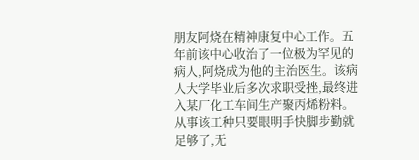朋友阿烧在精神康复中心工作。五年前该中心收治了一位极为罕见的病人,阿烧成为他的主治医生。该病人大学毕业后多次求职受挫,最终进入某厂化工车间生产聚丙烯粉料。从事该工种只要眼明手快脚步勤就足够了,无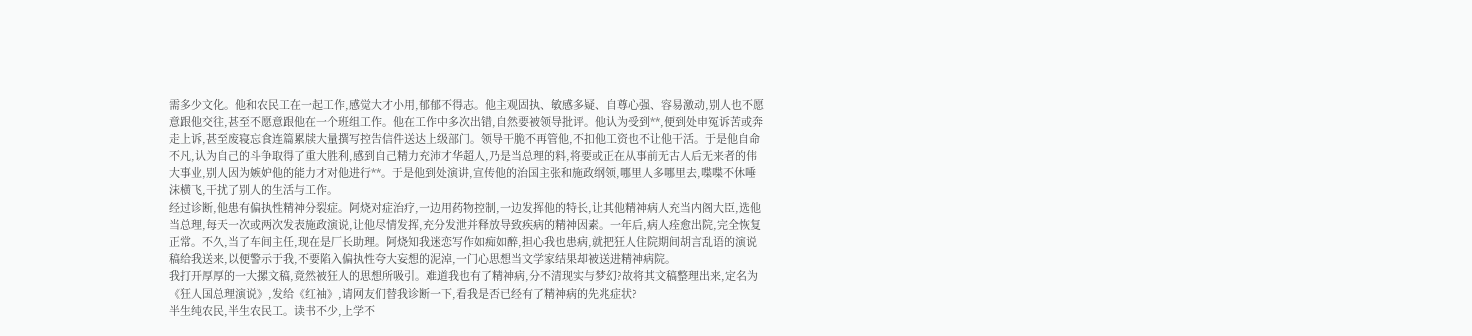需多少文化。他和农民工在一起工作,感觉大才小用,郁郁不得志。他主观固执、敏感多疑、自尊心强、容易激动,别人也不愿意跟他交往,甚至不愿意跟他在一个班组工作。他在工作中多次出错,自然要被领导批评。他认为受到**,便到处申冤诉苦或奔走上诉,甚至废寝忘食连篇累牍大量撰写控告信件送达上级部门。领导干脆不再管他,不扣他工资也不让他干活。于是他自命不凡,认为自己的斗争取得了重大胜利,感到自己精力充沛才华超人,乃是当总理的料,将要或正在从事前无古人后无来者的伟大事业,别人因为嫉妒他的能力才对他进行**。于是他到处演讲,宣传他的治国主张和施政纲领,哪里人多哪里去,喋喋不休唾沫横飞,干扰了别人的生活与工作。
经过诊断,他患有偏执性精神分裂症。阿烧对症治疗,一边用药物控制,一边发挥他的特长,让其他精神病人充当内阁大臣,选他当总理,每天一次或两次发表施政演说,让他尽情发挥,充分发泄并释放导致疾病的精神因素。一年后,病人痊愈出院,完全恢复正常。不久,当了车间主任,现在是厂长助理。阿烧知我迷恋写作如痴如醉,担心我也患病,就把狂人住院期间胡言乱语的演说稿给我送来,以便警示于我,不要陷入偏执性夸大妄想的泥淖,一门心思想当文学家结果却被送进精神病院。
我打开厚厚的一大摞文稿,竟然被狂人的思想所吸引。难道我也有了精神病,分不清现实与梦幻?故将其文稿整理出来,定名为《狂人国总理演说》,发给《红袖》,请网友们替我诊断一下,看我是否已经有了精神病的先兆症状?
半生纯农民,半生农民工。读书不少,上学不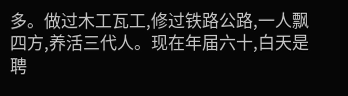多。做过木工瓦工,修过铁路公路,一人飘四方,养活三代人。现在年届六十,白天是聘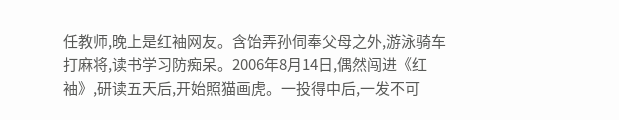任教师,晚上是红袖网友。含饴弄孙伺奉父母之外,游泳骑车打麻将,读书学习防痴呆。2006年8月14日,偶然闯进《红袖》,研读五天后,开始照猫画虎。一投得中后,一发不可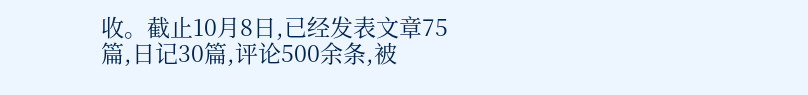收。截止10月8日,已经发表文章75篇,日记30篇,评论500余条,被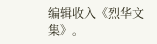编辑收入《烈华文集》。